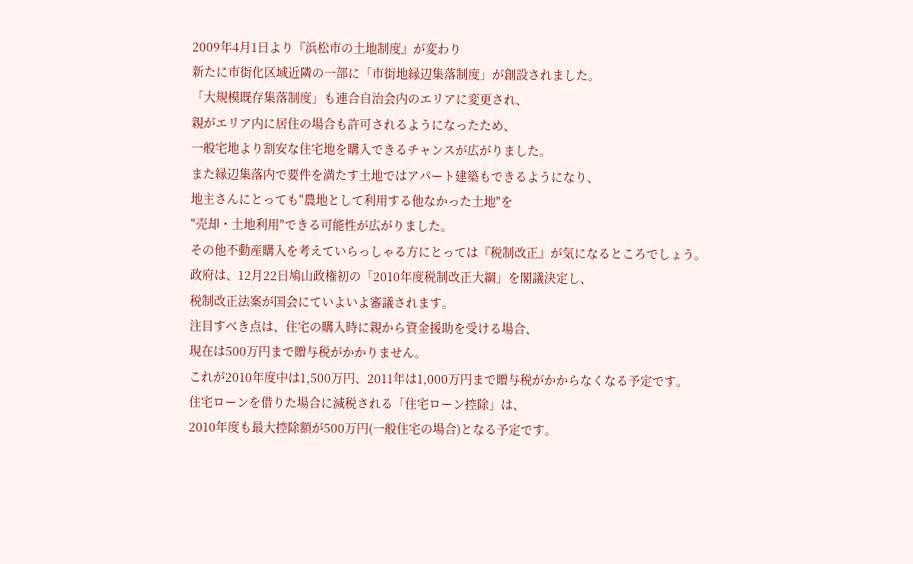2009年4月1日より『浜松市の土地制度』が変わり
新たに市街化区域近隣の一部に「市街地縁辺集落制度」が創設されました。
「大規模既存集落制度」も連合自治会内のエリアに変更され、
親がエリア内に居住の場合も許可されるようになったため、
一般宅地より割安な住宅地を購入できるチャンスが広がりました。
また縁辺集落内で要件を満たす土地ではアパート建築もできるようになり、
地主さんにとっても"農地として利用する他なかった土地"を
"売却・土地利用"できる可能性が広がりました。
その他不動産購入を考えていらっしゃる方にとっては『税制改正』が気になるところでしょう。
政府は、12月22日鳩山政権初の「2010年度税制改正大綱」を閣議決定し、
税制改正法案が国会にていよいよ審議されます。
注目すべき点は、住宅の購入時に親から資金援助を受ける場合、
現在は500万円まで贈与税がかかりません。
これが2010年度中は1,500万円、2011年は1,000万円まで贈与税がかからなくなる予定です。
住宅ローンを借りた場合に減税される「住宅ローン控除」は、
2010年度も最大控除額が500万円(一般住宅の場合)となる予定です。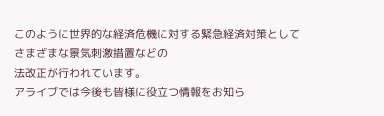このように世界的な経済危機に対する緊急経済対策としてさまざまな景気刺激措置などの
法改正が行われています。
アライブでは今後も皆様に役立つ情報をお知ら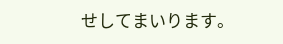せしてまいります。